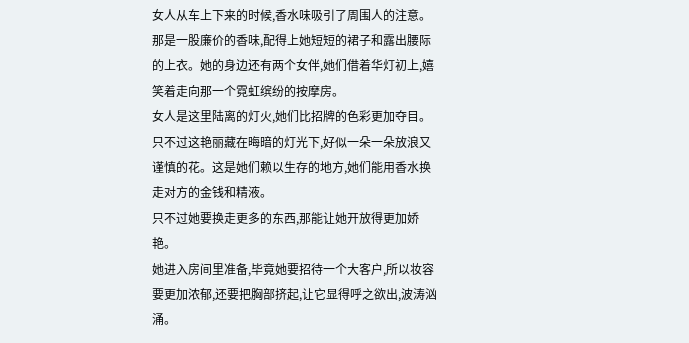女人从车上下来的时候,香水味吸引了周围人的注意。
那是一股廉价的香味,配得上她短短的裙子和露出腰际的上衣。她的身边还有两个女伴,她们借着华灯初上,嬉笑着走向那一个霓虹缤纷的按摩房。
女人是这里陆离的灯火,她们比招牌的色彩更加夺目。只不过这艳丽藏在晦暗的灯光下,好似一朵一朵放浪又谨慎的花。这是她们赖以生存的地方,她们能用香水换走对方的金钱和精液。
只不过她要换走更多的东西,那能让她开放得更加娇艳。
她进入房间里准备,毕竟她要招待一个大客户,所以妆容要更加浓郁,还要把胸部挤起,让它显得呼之欲出,波涛汹涌。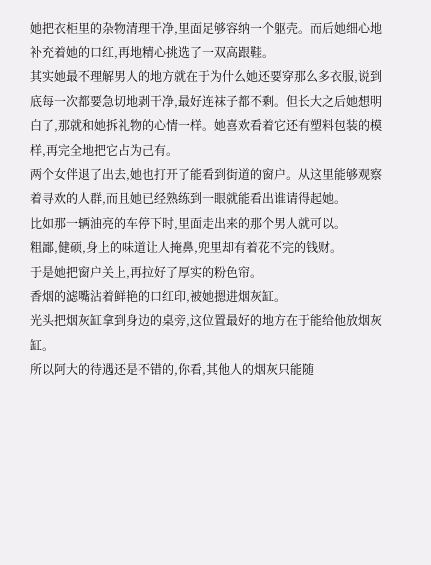她把衣柜里的杂物清理干净,里面足够容纳一个躯壳。而后她细心地补充着她的口红,再地精心挑选了一双高跟鞋。
其实她最不理解男人的地方就在于为什么她还要穿那么多衣服,说到底每一次都要急切地剥干净,最好连袜子都不剩。但长大之后她想明白了,那就和她拆礼物的心情一样。她喜欢看着它还有塑料包装的模样,再完全地把它占为己有。
两个女伴退了出去,她也打开了能看到街道的窗户。从这里能够观察着寻欢的人群,而且她已经熟练到一眼就能看出谁请得起她。
比如那一辆油亮的车停下时,里面走出来的那个男人就可以。
粗鄙,健硕,身上的味道让人掩鼻,兜里却有着花不完的钱财。
于是她把窗户关上,再拉好了厚实的粉色帘。
香烟的滤嘴沾着鲜艳的口红印,被她摁进烟灰缸。
光头把烟灰缸拿到身边的桌旁,这位置最好的地方在于能给他放烟灰缸。
所以阿大的待遇还是不错的,你看,其他人的烟灰只能随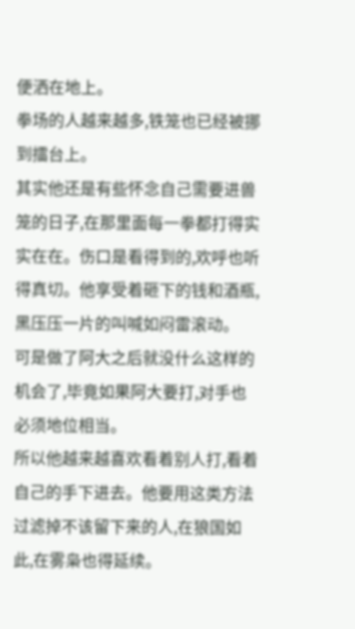便洒在地上。
拳场的人越来越多,铁笼也已经被挪到擂台上。
其实他还是有些怀念自己需要进兽笼的日子,在那里面每一拳都打得实实在在。伤口是看得到的,欢呼也听得真切。他享受着砸下的钱和酒瓶,黑压压一片的叫喊如闷雷滚动。
可是做了阿大之后就没什么这样的机会了,毕竟如果阿大要打,对手也必须地位相当。
所以他越来越喜欢看着别人打,看着自己的手下进去。他要用这类方法过滤掉不该留下来的人,在狼国如此,在雾枭也得延续。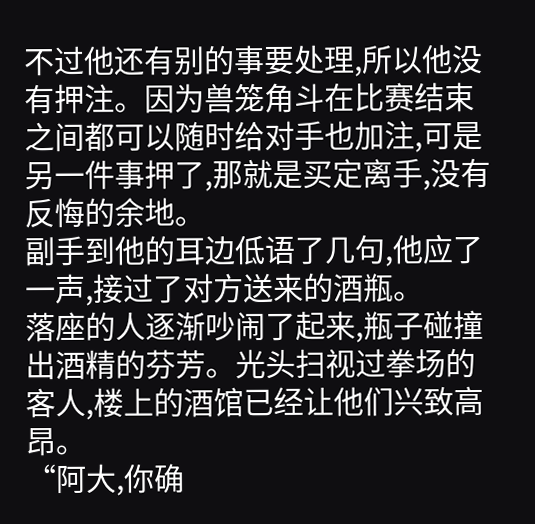不过他还有别的事要处理,所以他没有押注。因为兽笼角斗在比赛结束之间都可以随时给对手也加注,可是另一件事押了,那就是买定离手,没有反悔的余地。
副手到他的耳边低语了几句,他应了一声,接过了对方送来的酒瓶。
落座的人逐渐吵闹了起来,瓶子碰撞出酒精的芬芳。光头扫视过拳场的客人,楼上的酒馆已经让他们兴致高昂。
“阿大,你确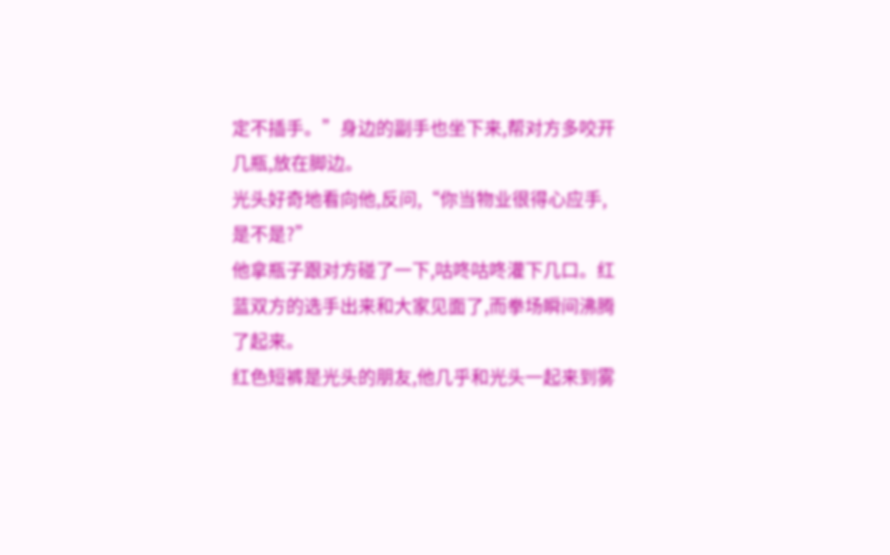定不插手。”身边的副手也坐下来,帮对方多咬开几瓶,放在脚边。
光头好奇地看向他,反问,“你当物业很得心应手,是不是?”
他拿瓶子跟对方碰了一下,咕咚咕咚灌下几口。红蓝双方的选手出来和大家见面了,而拳场瞬间沸腾了起来。
红色短裤是光头的朋友,他几乎和光头一起来到雾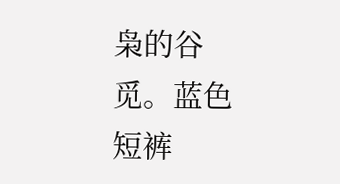枭的谷觅。蓝色短裤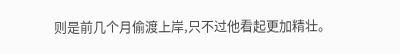则是前几个月偷渡上岸,只不过他看起更加精壮。